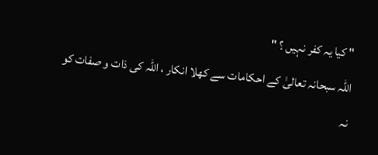" کیا یہ کفر نہیں ؟ "
اللہ سبحانہ تعالیٰ کے احکامات سے کھلا انکار ، اللہ کی ذات و صفات کو نہ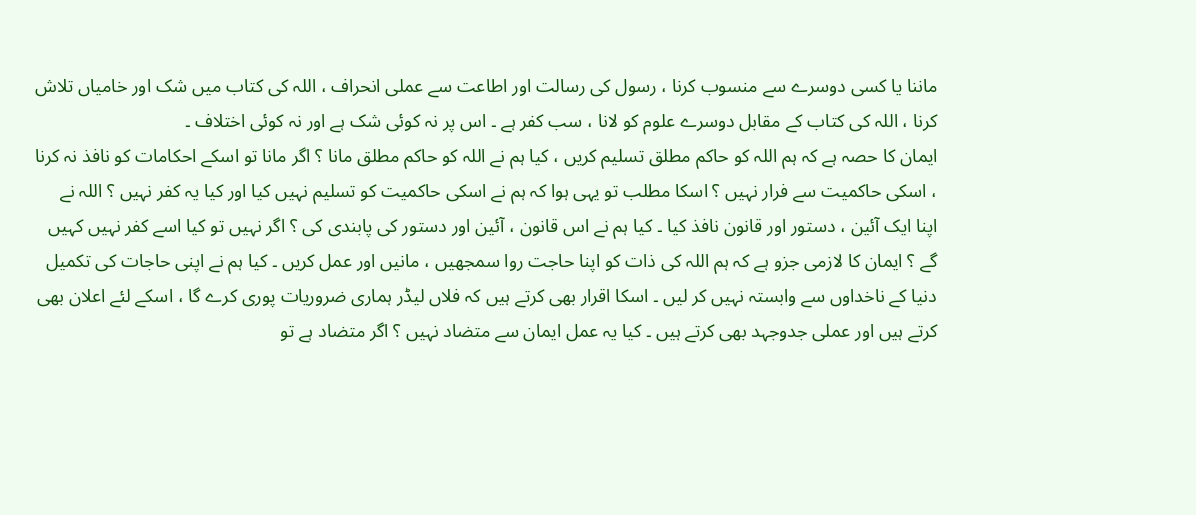ماننا یا کسی دوسرے سے منسوب کرنا ، رسول کی رسالت اور اطاعت سے عملی انحراف ، اللہ کی کتاب میں شک اور خامیاں تلاش کرنا ، اللہ کی کتاب کے مقابل دوسرے علوم کو لانا ، سب کفر ہے ۔ اس پر نہ کوئی شک ہے اور نہ کوئی اختلاف ۔
ایمان کا حصہ ہے کہ ہم اللہ کو حاکم مطلق تسلیم کریں ، کیا ہم نے اللہ کو حاکم مطلق مانا ؟ اگر مانا تو اسکے احکامات کو نافذ نہ کرنا ، اسکی حاکمیت سے فرار نہیں ؟ اسکا مطلب تو یہی ہوا کہ ہم نے اسکی حاکمیت کو تسلیم نہیں کیا اور کیا یہ کفر نہیں ؟ اللہ نے اپنا ایک آئین ، دستور اور قانون نافذ کیا ۔ کیا ہم نے اس قانون ، آئین اور دستور کی پابندی کی ؟ اگر نہیں تو کیا اسے کفر نہیں کہیں گے ؟ ایمان کا لازمی جزو ہے کہ ہم اللہ کی ذات کو اپنا حاجت روا سمجھیں ، مانیں اور عمل کریں ۔ کیا ہم نے اپنی حاجات کی تکمیل دنیا کے ناخداوں سے وابستہ نہیں کر لیں ۔ اسکا اقرار بھی کرتے ہیں کہ فلاں لیڈر ہماری ضروریات پوری کرے گا ، اسکے لئے اعلان بھی کرتے ہیں اور عملی جدوجہد بھی کرتے ہیں ۔ کیا یہ عمل ایمان سے متضاد نہیں ؟ اگر متضاد ہے تو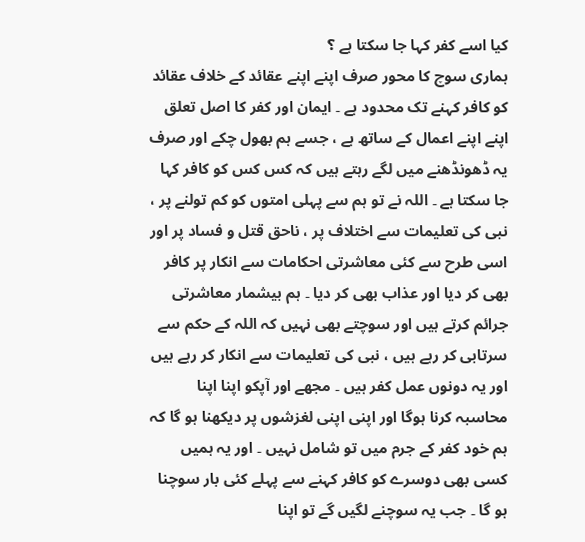کیا اسے کفر کہا جا سکتا ہے ؟
ہماری سوچ کا محور صرف اپنے اپنے عقائد کے خلاف عقائد کو کافر کہنے تک محدود ہے ۔ ایمان اور کفر کا اصل تعلق اپنے اپنے اعمال کے ساتھ ہے ، جسے ہم بھول چکے اور صرف یہ ڈھونڈھنے میں لگے رہتے ہیں کہ کس کس کو کافر کہا جا سکتا ہے ۔ اللہ نے تو ہم سے پہلی امتوں کو کم تولنے پر ، نبی کی تعلیمات سے اختلاف پر ، ناحق قتل و فساد پر اور اسی طرح سے کئی معاشرتی احکامات سے انکار پر کافر بھی کر دیا اور عذاب بھی کر دیا ۔ ہم بیشمار معاشرتی جرائم کرتے ہیں اور سوچتے بھی نہیں کہ اللہ کے حکم سے سرتابی کر رہے ہیں ، نبی کی تعلیمات سے انکار کر رہے ہیں اور یہ دونوں عمل کفر ہیں ۔ مجھے اور آپکو اپنا اپنا محاسبہ کرنا ہوگا اور اپنی اپنی لغزشوں پر دیکھنا ہو گا کہ ہم خود کفر کے جرم میں تو شامل نہیں ۔ اور یہ ہمیں کسی بھی دوسرے کو کافر کہنے سے پہلے کئی بار سوچنا ہو گا ۔ جب یہ سوچنے لگیں گے تو اپنا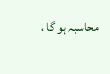محاسبہ ہو گا ،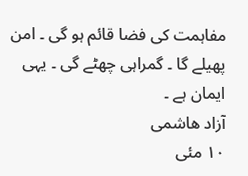مفاہمت کی فضا قائم ہو گی ۔ امن پھیلے گا ۔ گمراہی چھٹے گی ۔ یہی ایمان ہے ۔
آزاد ھاشمی
١٠ مئی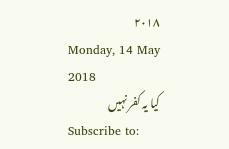٢٠١٨
Monday, 14 May 2018
کیا یہ کفر نہیں
Subscribe to: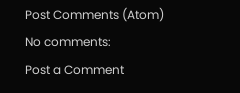Post Comments (Atom)
No comments:
Post a Comment